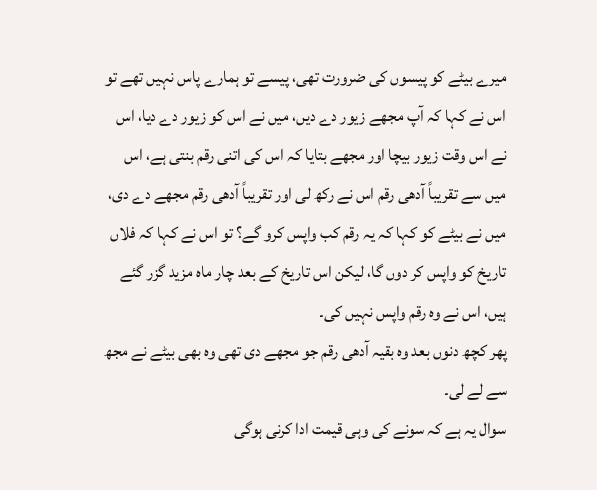میرے بیٹے کو پیسوں کی ضرورت تھی، پیسے تو ہمارے پاس نہیں تھے تو اس نے کہا کہ آپ مجھے زیور دے دیں، میں نے اس کو زیور دے دیا، اس نے اس وقت زیور بیچا اور مجھے بتایا کہ اس کی اتنی رقم بنتی ہے، اس میں سے تقریباً آدھی رقم اس نے رکھ لی اور تقریباً آدھی رقم مجھے دے دی، میں نے بیٹے کو کہا کہ یہ رقم کب واپس کرو گے؟ تو اس نے کہا کہ فلاں تاریخ کو واپس کر دوں گا، لیکن اس تاریخ کے بعد چار ماہ مزید گزر گئے ہیں، اس نے وہ رقم واپس نہیں کی۔
پھر کچھ دنوں بعد وہ بقیہ آدھی رقم جو مجھے دی تھی وہ بھی بیٹے نے مجھ سے لے لی۔
سوال یہ ہے کہ سونے کی وہی قیمت ادا کرنی ہوگی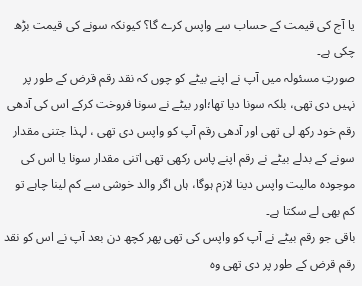یا آج کی قیمت کے حساب سے واپس کرے گا؟ کیونکہ سونے کی قیمت بڑھ چکی ہے۔
صورتِ مسئولہ میں آپ نے اپنے بیٹے کو چوں کہ نقد رقم قرض کے طور پر نہیں دی تھی، بلکہ سونا دیا تھا؛اور بیٹے نے سونا فروخت کرکے اس کی آدھی رقم خود رکھ لی تھی اور آدھی رقم آپ کو واپس دی تھی ، لہذا جتنی مقدار سونے کے بدلے بیٹے نے رقم اپنے پاس رکھی تھی اتنی مقدار سونا یا اس کی موجودہ مالیت واپس دینا لازم ہوگا، ہاں اگر والد خوشی سے کم لینا چاہے تو کم بھی لے سکتا ہے۔
باقی جو رقم بیٹے نے آپ کو واپس کی تھی پھر کچھ دن بعد آپ نے اس کو نقد رقم قرض کے طور پر دی تھی وہ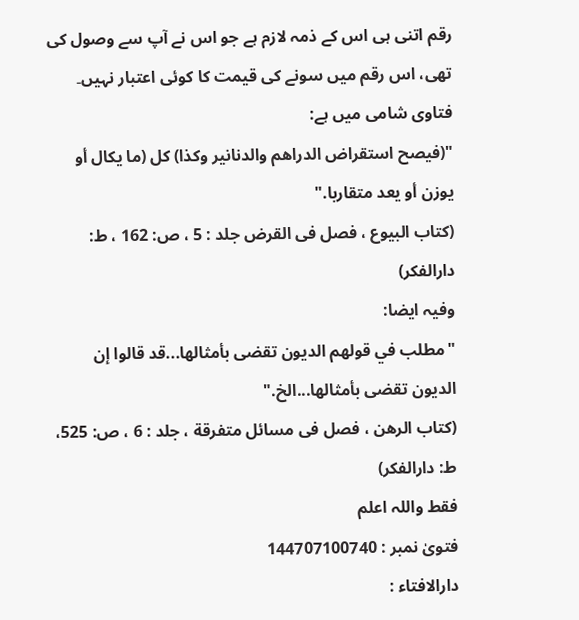رقم اتنی ہی اس کے ذمہ لازم ہے جو اس نے آپ سے وصول کی تھی، اس رقم میں سونے کی قیمت کا کوئی اعتبار نہیں۔
فتاوی شامی میں ہے:
"(فيصح استقراض الدراهم والدنانير وكذا) كل (ما يكال أو يوزن أو يعد متقاربا."
(کتاب البیوع ، فصل فی القرض جلد : 5 ، ص: 162 ، ط: دارالفکر)
وفیہ ایضا:
"مطلب في قولهم الديون تقضى بأمثالها...قد قالوا إن الديون تقضى بأمثالها...الخ."
(کتاب الرهن ، فصل فی مسائل متفرقة ، جلد : 6 ، ص: 525، ط: دارالفکر)
فقط واللہ اعلم
فتویٰ نمبر : 144707100740
دارالافتاء :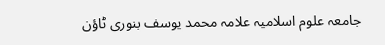جامعہ علوم اسلامیہ علامہ محمد یوسف بنوری ٹاؤن